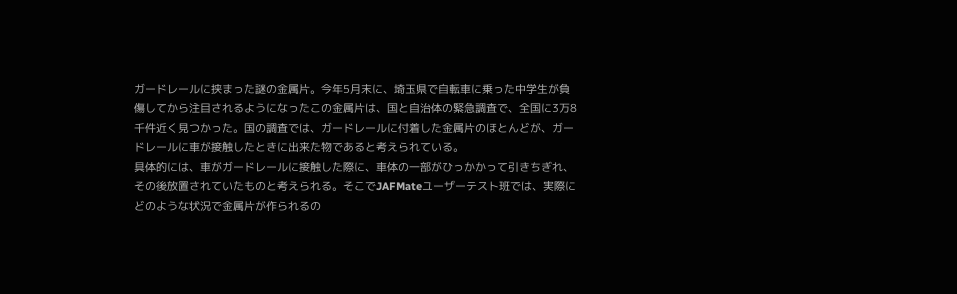ガードレールに挟まった謎の金属片。今年5月末に、埼玉県で自転車に乗った中学生が負傷してから注目されるようになったこの金属片は、国と自治体の緊急調査で、全国に3万8千件近く見つかった。国の調査では、ガードレールに付着した金属片のほとんどが、ガードレールに車が接触したときに出来た物であると考えられている。
具体的には、車がガードレールに接触した際に、車体の一部がひっかかって引きちぎれ、その後放置されていたものと考えられる。そこでJAFMateユーザーテスト班では、実際にどのような状況で金属片が作られるの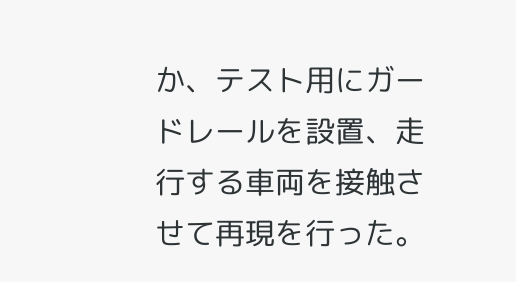か、テスト用にガードレールを設置、走行する車両を接触させて再現を行った。